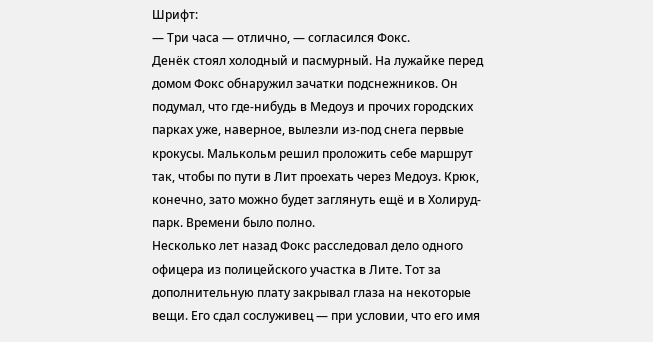Шрифт:
— Три часа — отлично, — согласился Фокс.
Денёк стоял холодный и пасмурный. На лужайке перед домом Фокс обнаружил зачатки подснежников. Он подумал, что где-нибудь в Медоуз и прочих городских парках уже, наверное, вылезли из-под снега первые крокусы. Малькольм решил проложить себе маршрут так, чтобы по пути в Лит проехать через Медоуз. Крюк, конечно, зато можно будет заглянуть ещё и в Холируд-парк. Времени было полно.
Несколько лет назад Фокс расследовал дело одного офицера из полицейского участка в Лите. Тот за дополнительную плату закрывал глаза на некоторые вещи. Его сдал сослуживец — при условии, что его имя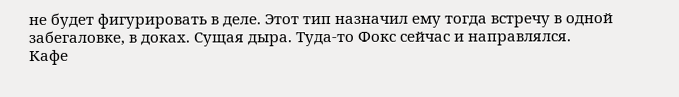не будет фигурировать в деле. Этот тип назначил ему тогда встречу в одной забегаловке, в доках. Сущая дыра. Туда-то Фокс сейчас и направлялся.
Кафе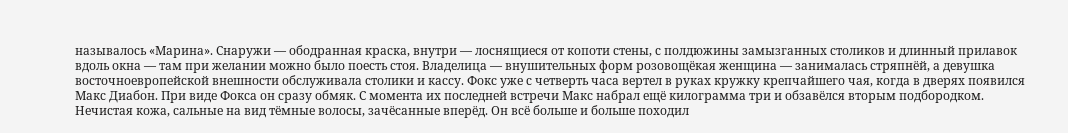называлось «Марина». Снаружи — ободранная краска, внутри — лоснящиеся от копоти стены, с полдюжины замызганных столиков и длинный прилавок вдоль окна — там при желании можно было поесть стоя. Владелица — внушительных форм розовощёкая женщина — занималась стряпнёй, а девушка восточноевропейской внешности обслуживала столики и кассу. Фокс уже с четверть часа вертел в руках кружку крепчайшего чая, когда в дверях появился Макс Диабон. При виде Фокса он сразу обмяк. С момента их последней встречи Макс набрал ещё килограмма три и обзавёлся вторым подбородком. Нечистая кожа, сальные на вид тёмные волосы, зачёсанные вперёд. Он всё больше и больше походил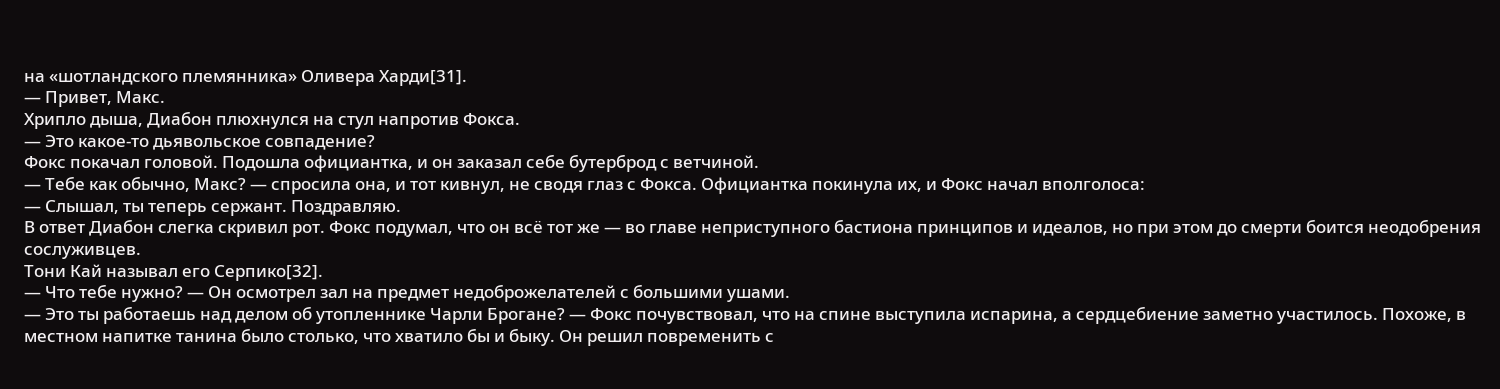на «шотландского племянника» Оливера Харди[31].
— Привет, Макс.
Хрипло дыша, Диабон плюхнулся на стул напротив Фокса.
— Это какое-то дьявольское совпадение?
Фокс покачал головой. Подошла официантка, и он заказал себе бутерброд с ветчиной.
— Тебе как обычно, Макс? — спросила она, и тот кивнул, не сводя глаз с Фокса. Официантка покинула их, и Фокс начал вполголоса:
— Слышал, ты теперь сержант. Поздравляю.
В ответ Диабон слегка скривил рот. Фокс подумал, что он всё тот же — во главе неприступного бастиона принципов и идеалов, но при этом до смерти боится неодобрения сослуживцев.
Тони Кай называл его Серпико[32].
— Что тебе нужно? — Он осмотрел зал на предмет недоброжелателей с большими ушами.
— Это ты работаешь над делом об утопленнике Чарли Брогане? — Фокс почувствовал, что на спине выступила испарина, а сердцебиение заметно участилось. Похоже, в местном напитке танина было столько, что хватило бы и быку. Он решил повременить с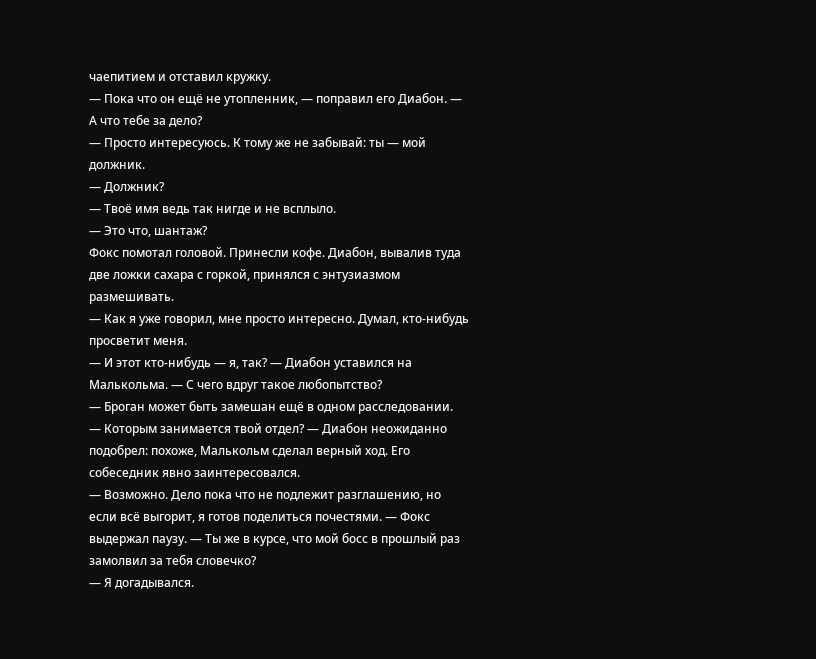чаепитием и отставил кружку.
— Пока что он ещё не утопленник, — поправил его Диабон. — А что тебе за дело?
— Просто интересуюсь. К тому же не забывай: ты — мой должник.
— Должник?
— Твоё имя ведь так нигде и не всплыло.
— Это что, шантаж?
Фокс помотал головой. Принесли кофе. Диабон, вывалив туда две ложки сахара с горкой, принялся с энтузиазмом размешивать.
— Как я уже говорил, мне просто интересно. Думал, кто-нибудь просветит меня.
— И этот кто-нибудь — я, так? — Диабон уставился на Малькольма. — С чего вдруг такое любопытство?
— Броган может быть замешан ещё в одном расследовании.
— Которым занимается твой отдел? — Диабон неожиданно подобрел: похоже, Малькольм сделал верный ход. Его собеседник явно заинтересовался.
— Возможно. Дело пока что не подлежит разглашению, но если всё выгорит, я готов поделиться почестями. — Фокс выдержал паузу. — Ты же в курсе, что мой босс в прошлый раз замолвил за тебя словечко?
— Я догадывался.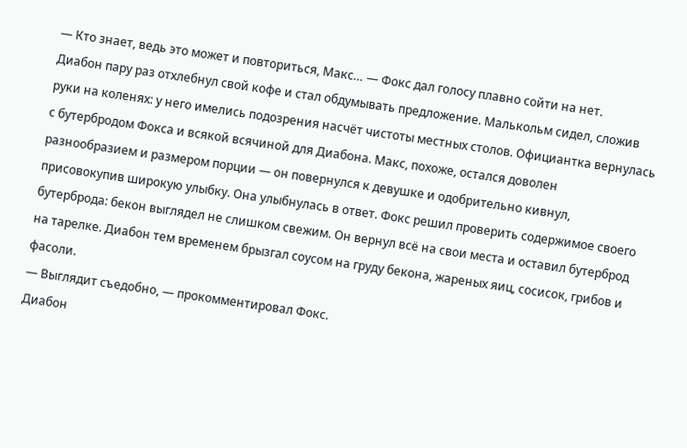— Кто знает, ведь это может и повториться, Макс… — Фокс дал голосу плавно сойти на нет.
Диабон пару раз отхлебнул свой кофе и стал обдумывать предложение. Малькольм сидел, сложив руки на коленях: у него имелись подозрения насчёт чистоты местных столов. Официантка вернулась с бутербродом Фокса и всякой всячиной для Диабона. Макс, похоже, остался доволен разнообразием и размером порции — он повернулся к девушке и одобрительно кивнул, присовокупив широкую улыбку. Она улыбнулась в ответ. Фокс решил проверить содержимое своего бутерброда: бекон выглядел не слишком свежим. Он вернул всё на свои места и оставил бутерброд на тарелке. Диабон тем временем брызгал соусом на груду бекона, жареных яиц, сосисок, грибов и фасоли.
— Выглядит съедобно, — прокомментировал Фокс.
Диабон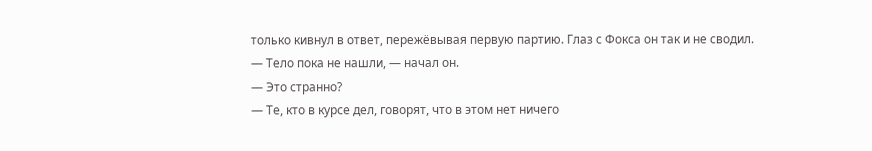только кивнул в ответ, пережёвывая первую партию. Глаз с Фокса он так и не сводил.
— Тело пока не нашли, — начал он.
— Это странно?
— Те, кто в курсе дел, говорят, что в этом нет ничего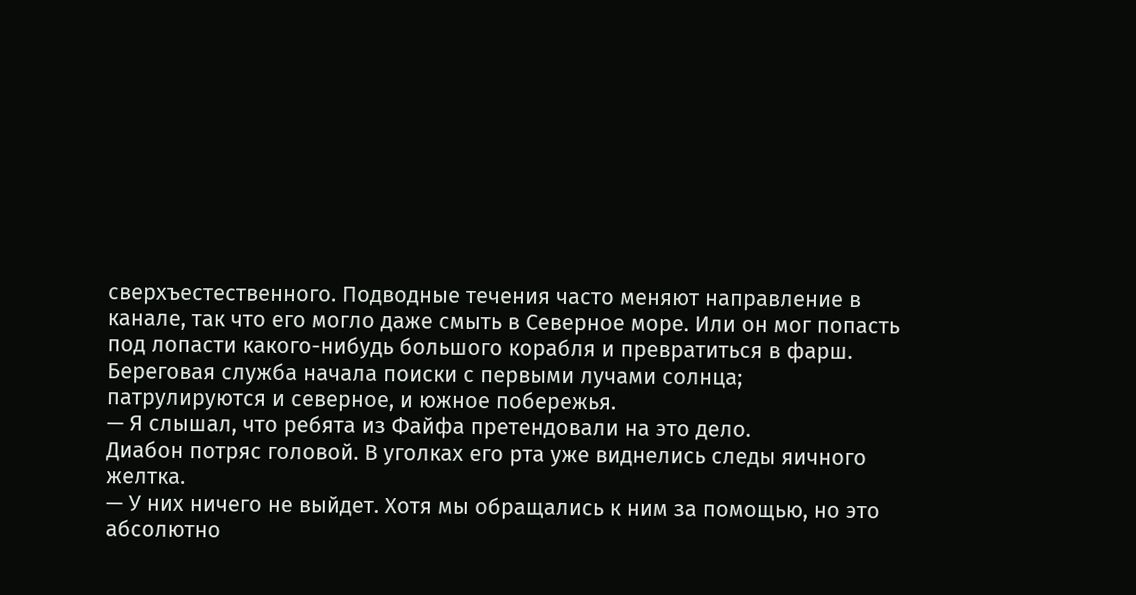сверхъестественного. Подводные течения часто меняют направление в канале, так что его могло даже смыть в Северное море. Или он мог попасть под лопасти какого-нибудь большого корабля и превратиться в фарш. Береговая служба начала поиски с первыми лучами солнца; патрулируются и северное, и южное побережья.
— Я слышал, что ребята из Файфа претендовали на это дело.
Диабон потряс головой. В уголках его рта уже виднелись следы яичного желтка.
— У них ничего не выйдет. Хотя мы обращались к ним за помощью, но это абсолютно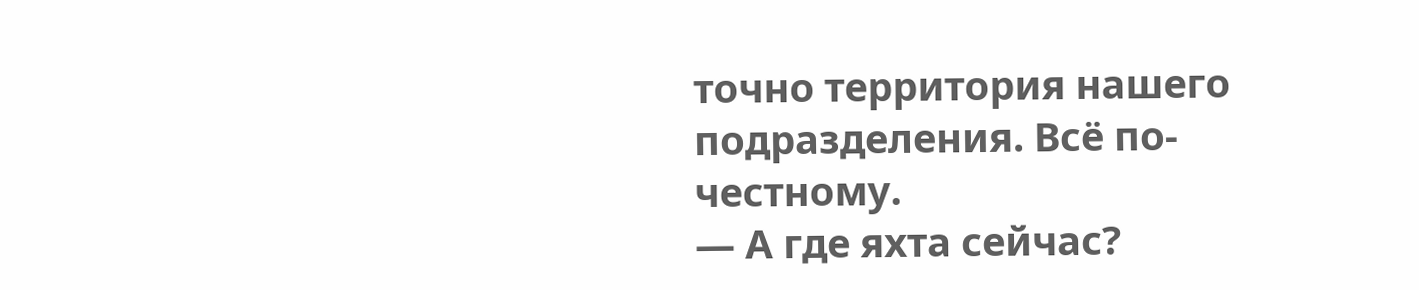точно территория нашего подразделения. Всё по-честному.
— А где яхта сейчас?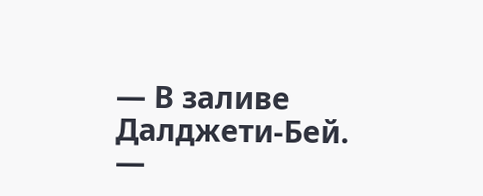— В заливе Далджети-Бей.
—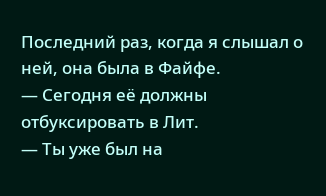Последний раз, когда я слышал о ней, она была в Файфе.
— Сегодня её должны отбуксировать в Лит.
— Ты уже был на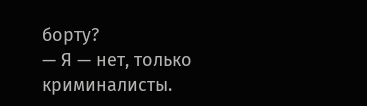борту?
— Я — нет, только криминалисты.